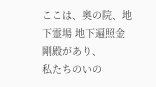ここは、奥の院、地下霊場 地下遍照金剛殿があり、
私たちのいの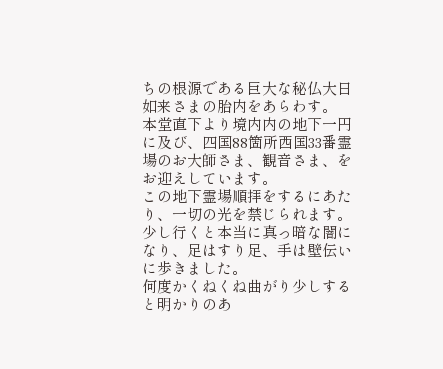ちの根源である巨大な秘仏大日如来さまの胎内をあらわす。
本堂直下より境内内の地下一円に及び、四国88箇所西国33番霊場のお大師さま、観音さま、をお迎えしています。
この地下霊場順拝をするにあたり、一切の光を禁じられます。
少し行くと本当に真っ暗な闇になり、足はすり足、手は壁伝いに歩きました。
何度かくねくね曲がり少しすると明かりのあ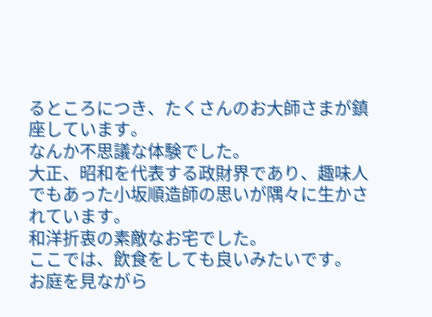るところにつき、たくさんのお大師さまが鎮座しています。
なんか不思議な体験でした。
大正、昭和を代表する政財界であり、趣味人でもあった小坂順造師の思いが隅々に生かされています。
和洋折衷の素敵なお宅でした。
ここでは、飲食をしても良いみたいです。
お庭を見ながら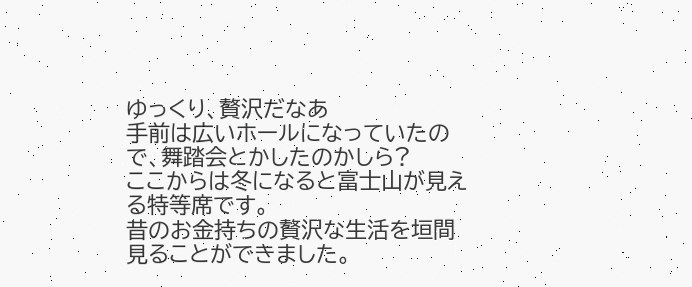ゆっくり、贅沢だなあ
手前は広いホールになっていたので、舞踏会とかしたのかしら?
ここからは冬になると富士山が見える特等席です。
昔のお金持ちの贅沢な生活を垣間見ることができました。